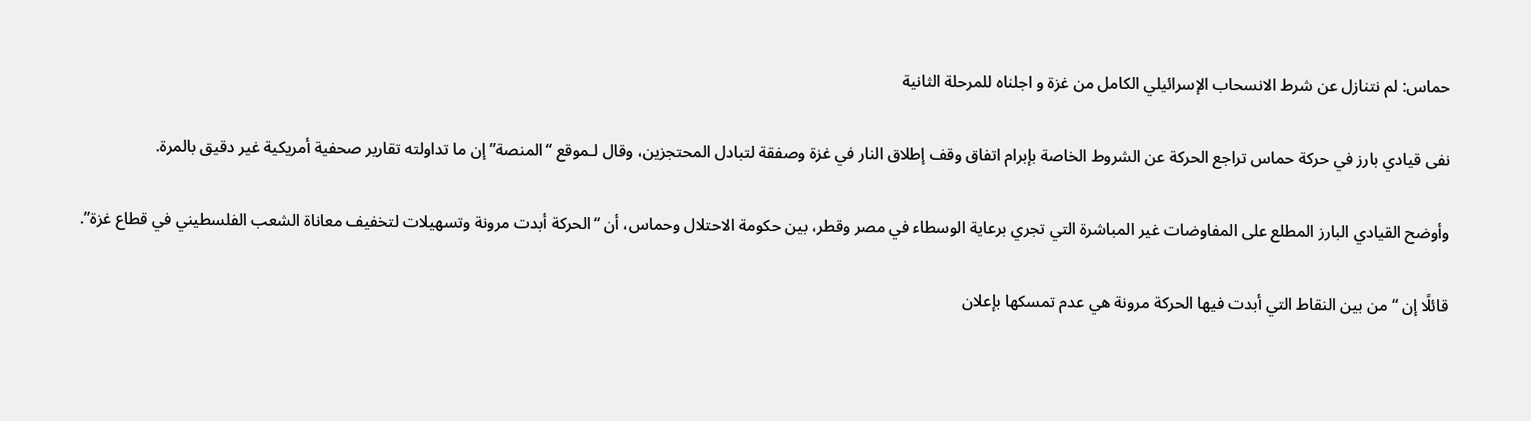حماس: لم نتنازل عن شرط الانسحاب الإسرائيلي الكامل من غزة و اجلناه للمرحلة الثانية

نفى قيادي بارز في حركة حماس تراجع الحركة عن الشروط الخاصة بإبرام اتفاق وقف إطلاق النار في غزة وصفقة لتبادل المحتجزين، وقال لـموقع “المنصة” إن ما تداولته تقارير صحفية أمريكية غير دقيق بالمرة.

وأوضح القيادي البارز المطلع على المفاوضات غير المباشرة التي تجري برعاية الوسطاء في مصر وقطر، بين حكومة الاحتلال وحماس، أن “الحركة أبدت مرونة وتسهيلات لتخفيف معاناة الشعب الفلسطيني في قطاع غزة”.

قائلًا إن “من بين النقاط التي أبدت فيها الحركة مرونة هي عدم تمسكها بإعلان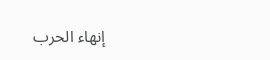إنهاء الحرب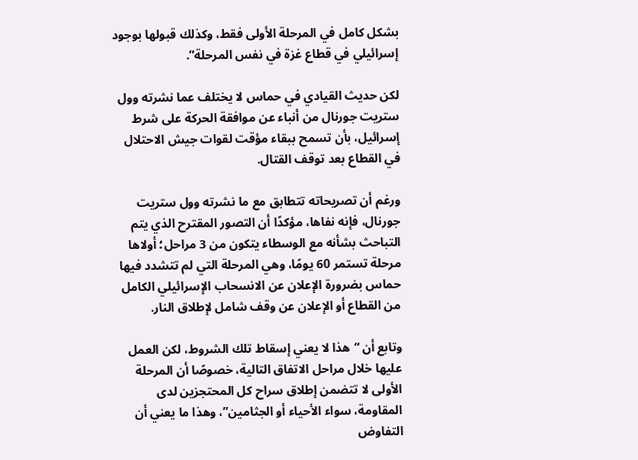بشكل كامل في المرحلة الأولى فقط، وكذلك قبولها بوجود إسرائيلي في قطاع غزة في نفس المرحلة”.

لكن حديث القيادي في حماس لا يختلف عما نشرته وول ستريت جورنال من أنباء عن موافقة الحركة على شرط إسرائيل، بأن تسمح ببقاء مؤقت لقوات جيش الاحتلال في القطاع بعد توقف القتال.

ورغم أن تصريحاته تتطابق مع ما نشرته وول ستريت جورنال، فإنه نفاها، مؤكدًا أن التصور المقترح الذي يتم التباحث بشأنه مع الوسطاء يتكون من 3 مراحل؛ أولاها مرحلة تستمر 60 يومًا، وهي المرحلة التي لم تتشدد فيها حماس بضرورة الإعلان عن الانسحاب الإسرائيلي الكامل من القطاع أو الإعلان عن وقف شامل لإطلاق النار.

وتابع أن “هذا لا يعني إسقاط تلك الشروط، لكن العمل عليها خلال مراحل الاتفاق التالية، خصوصًا أن المرحلة الأولى لا تتضمن إطلاق سراح كل المحتجزين لدى المقاومة، سواء الأحياء أو الجثامين”، وهذا ما يعني أن التفاوض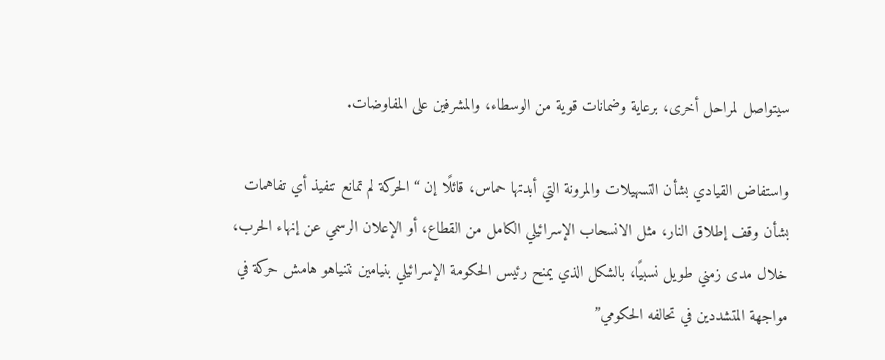سيتواصل لمراحل أخرى، برعاية وضمانات قوية من الوسطاء، والمشرفين على المفاوضات.

واستفاض القيادي بشأن التسهيلات والمرونة التي أبدتها حماس، قائلًا إن “الحركة لم تمانع تنفيذ أي تفاهمات بشأن وقف إطلاق النار، مثل الانسحاب الإسرائيلي الكامل من القطاع، أو الإعلان الرسمي عن إنهاء الحرب، خلال مدى زمني طويل نسبيًا، بالشكل الذي يمنح رئيس الحكومة الإسرائيلي بنيامين نتنياهو هامش حركة في مواجهة المتشددين في تحالفه الحكومي”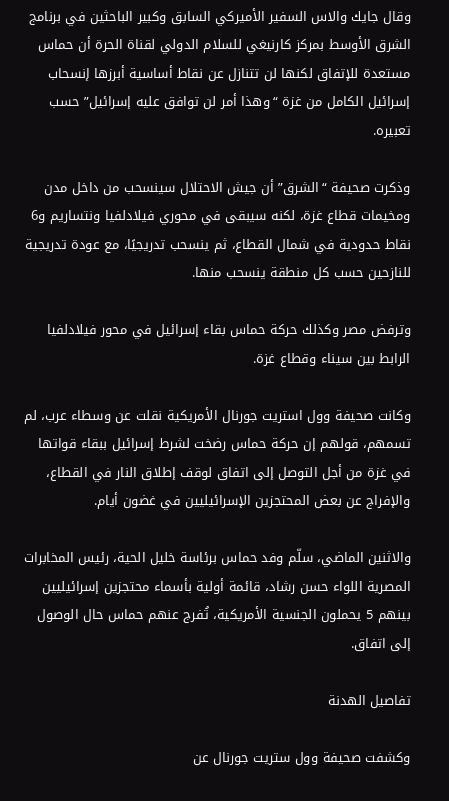وقال جايك والاس السفير الأميركي السابق وكبير الباحثين في برنامج الشرق الأوسط بمركز كارنيغي للسلام الدولي لقناة الحرة أن حماس مستعدة للإتفاق لكنها لن تتنازل عن نقاط أساسية أبرزها إنسحاب إسرائيل الكامل من غزة “وهذا أمر لن توافق عليه إسرائيل” حسب تعبيره.

وذكرت صحيفة “الشرق” أن جيش الاحتلال سينسحب من داخل مدن ومخيمات قطاع غزة، لكنه سيبقى في محوري فيلادلفيا ونتساريم و6 نقاط حدودية في شمال القطاع، ثم ينسحب تدريجيًا، مع عودة تدريجية للنازحين حسب كل منطقة ينسحب منها.

وترفض مصر وكذلك حركة حماس بقاء إسرائيل في محور فيلادلفيا الرابط بين سيناء وقطاع غزة.

وكانت صحيفة وول استريت جورنال الأمريكية نقلت عن وسطاء عرب، لم تسمهم، قولهم إن حركة حماس رضخت لشرط إسرائيل ببقاء قواتها في غزة من أجل التوصل إلى اتفاق لوقف إطلاق النار في القطاع، والإفراج عن بعض المحتجزين الإسرائيليين في غضون أيام.

والاثنين الماضي، سلّم وفد حماس برئاسة خليل الحية، رئيس المخابرات المصرية اللواء حسن رشاد، قائمة أولية بأسماء محتجزين إسرائيليين بينهم 5 يحملون الجنسية الأمريكية، تُفرج عنهم حماس حال الوصول إلى اتفاق.

تفاصيل الهدنة

وكشفت صحيفة وول ستريت جورنال عن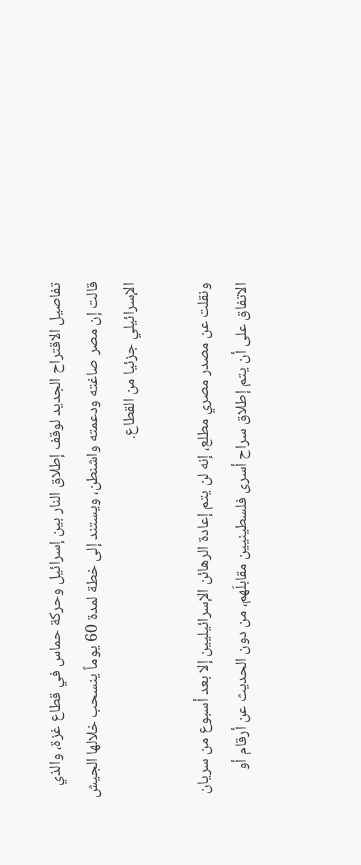تفاصيل الاقتراح الجديد لوقف إطلاق النار بين إسرائيل وحركة حماس في قطاع غزة، والذي قالت إن مصر صاغته ودعمته واشنطن، ويستند إلى خطة لمدة 60 يوماً ينسحب خلالها الجيش الإسرائيلي جزئيا من القطاع.

ونقلت عن مصدر مصري مطلع، إنه لن يتم إعادة الرهائن الإسرائيليين إلا بعد أسبوع من سريان الاتفاق على أن يتم إطلاق سراح أسرى فلسطينيين مقابلَهم، من دون الحديث عن أرقام أو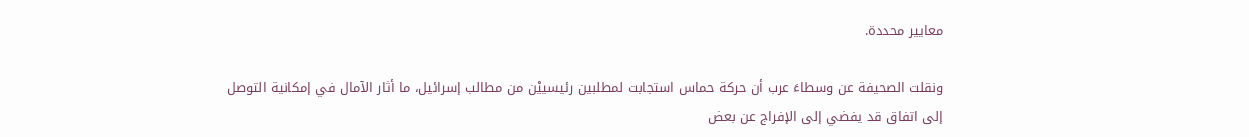معايير محددة.

ونقلت الصحيفة عن وسطاءَ عرب أن حركة حماس استجابت لمطلبين رئيسييْن من مطالب إسرائيل، ما أثار الآمال في إمكانية التوصل إلى اتفاق قد يفضي إلى الإفراج عن بعض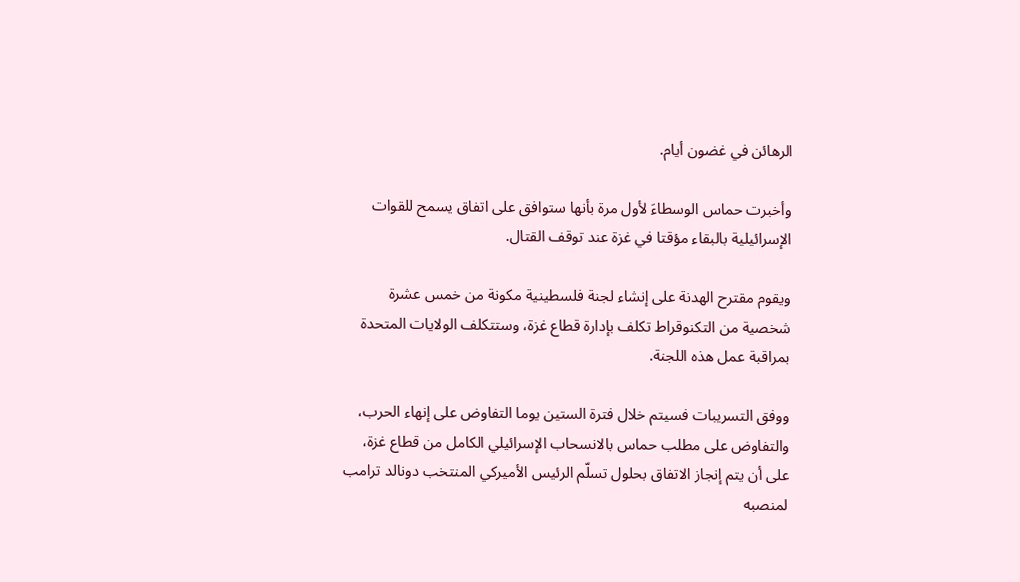الرهائن في غضون أيام.

وأخبرت حماس الوسطاءَ لأول مرة بأنها ستوافق على اتفاق يسمح للقوات الإسرائيلية بالبقاء مؤقتا في غزة عند توقف القتال.

ويقوم مقترح الهدنة على إنشاء لجنة فلسطينية مكونة من خمس عشرة شخصية من التكنوقراط تكلف بإدارة قطاع غزة، وستتكلف الولايات المتحدة بمراقبة عمل هذه اللجنة.

ووفق التسريبات فسيتم خلال فترة الستين يوما التفاوض على إنهاء الحرب، والتفاوض على مطلب حماس بالانسحاب الإسرائيلي الكامل من قطاع غزة، على أن يتم إنجاز الاتفاق بحلول تسلّم الرئيس الأميركي المنتخب دونالد ترامب لمنصبه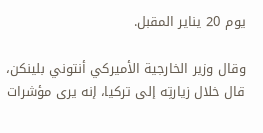يوم 20 يناير المقبل.

وقال وزير الخارجية الأميركي أنتوني بلينكن، قال خلال زيارتِه إلى تركيا، إنه يرى مؤشرات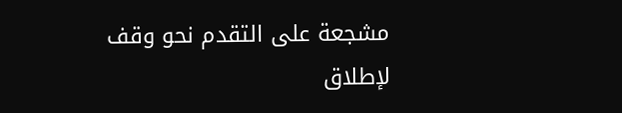مشجعة على التقدم نحو وقف لإطلاق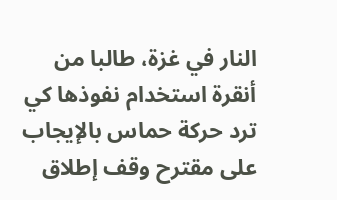النار في غزة، طالبا من أنقرة استخدام نفوذها كي ترد حركة حماس بالإيجاب على مقترح وقف إطلاق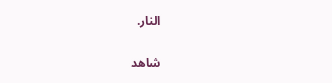النار.

شاهد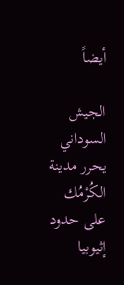أيضاً

الجيش السوداني يحرر مدينة الكُرْمُك على حدود إثيوبيا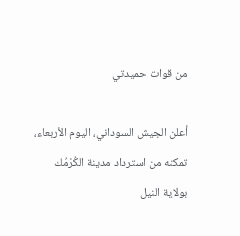من قوات حميدتي

أعلن الجيش السوداني، اليوم الأربعاء، تمكنه من استرداد مدينة الكُرْمُك بولاية النيل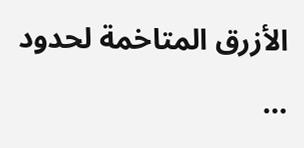الأزرق المتاخمة لحدود …